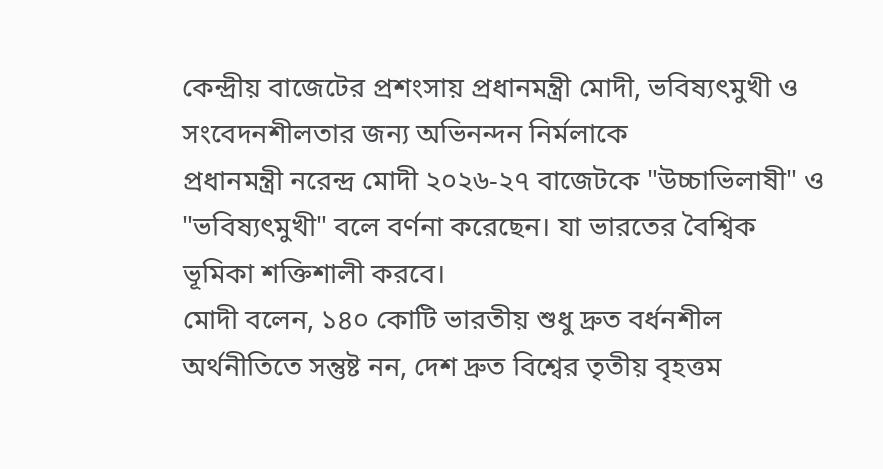কেন্দ্রীয় বাজেটের প্রশংসায় প্রধানমন্ত্রী মোদী, ভবিষ্যৎমুখী ও সংবেদনশীলতার জন্য অভিনন্দন নির্মলাকে
প্রধানমন্ত্রী নরেন্দ্র মোদী ২০২৬-২৭ বাজেটকে "উচ্চাভিলাষী" ও "ভবিষ্যৎমুখী" বলে বর্ণনা করেছেন। যা ভারতের বৈশ্বিক ভূমিকা শক্তিশালী করবে।
মোদী বলেন, ১৪০ কোটি ভারতীয় শুধু দ্রুত বর্ধনশীল অর্থনীতিতে সন্তুষ্ট নন, দেশ দ্রুত বিশ্বের তৃতীয় বৃহত্তম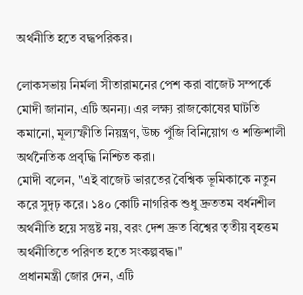অর্থনীতি হতে বদ্ধপরিকর।

লোকসভায় নির্মলা সীতারামনের পেশ করা বাজেট সম্পর্কে মোদী জানান, এটি অনন্য। এর লক্ষ্য রাজকোষের ঘাটতি কমানো, মূল্যস্ফীতি নিয়ন্ত্রণ, উচ্চ পুঁজি বিনিয়োগ ও শক্তিশালী অর্থনৈতিক প্রবৃদ্ধি নিশ্চিত করা।
মোদী বলেন, "এই বাজেট ভারতের বৈশ্বিক ভূমিকাকে নতুন করে সুদৃঢ় করে। ১৪০ কোটি নাগরিক শুধু দ্রুততম বর্ধনশীল অর্থনীতি হয়ে সন্তুষ্ট নয়, বরং দেশ দ্রুত বিশ্বের তৃতীয় বৃহত্তম অর্থনীতিতে পরিণত হতে সংকল্পবদ্ধ।"
প্রধানমন্ত্রী জোর দেন, এটি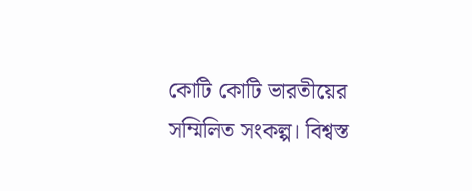কোটি কোটি ভারতীয়ের সম্মিলিত সংকল্প। বিশ্বস্ত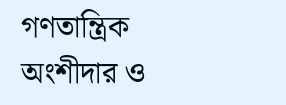গণতান্ত্রিক অংশীদার ও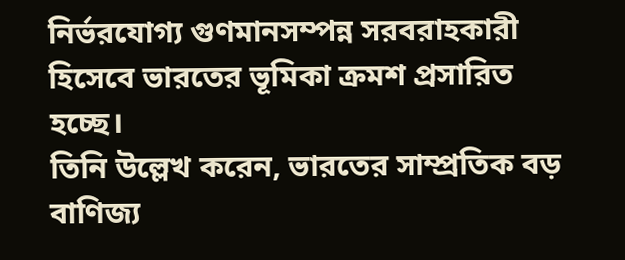নির্ভরযোগ্য গুণমানসম্পন্ন সরবরাহকারী হিসেবে ভারতের ভূমিকা ক্রমশ প্রসারিত হচ্ছে।
তিনি উল্লেখ করেন, ভারতের সাম্প্রতিক বড় বাণিজ্য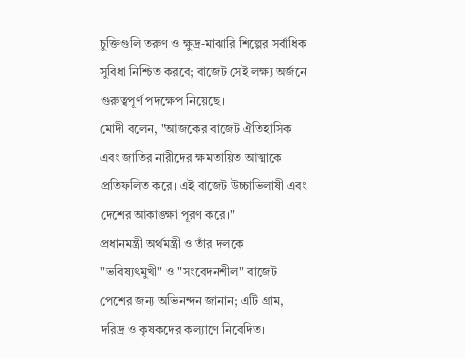চুক্তিগুলি তরুণ ও ক্ষুদ্র-মাঝারি শিল্পের সর্বাধিক সুবিধা নিশ্চিত করবে; বাজেট সেই লক্ষ্য অর্জনে গুরুত্বপূর্ণ পদক্ষেপ নিয়েছে।
মোদী বলেন, "আজকের বাজেট ঐতিহাসিক এবং জাতির নারীদের ক্ষমতায়িত আত্মাকে প্রতিফলিত করে। এই বাজেট উচ্চাভিলাষী এবং দেশের আকাঙ্ক্ষা পূরণ করে।"
প্রধানমন্ত্রী অর্থমন্ত্রী ও তাঁর দলকে "ভবিষ্যৎমুখী" ও "সংবেদনশীল" বাজেট পেশের জন্য অভিনন্দন জানান; এটি গ্রাম, দরিদ্র ও কৃষকদের কল্যাণে নিবেদিত।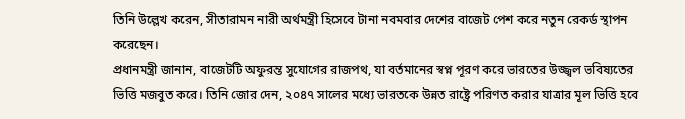তিনি উল্লেখ করেন, সীতারামন নারী অর্থমন্ত্রী হিসেবে টানা নবমবার দেশের বাজেট পেশ করে নতুন রেকর্ড স্থাপন করেছেন।
প্রধানমন্ত্রী জানান, বাজেটটি অফুরন্ত সুযোগের রাজপথ, যা বর্তমানের স্বপ্ন পূরণ করে ভারতের উজ্জ্বল ভবিষ্যতের ভিত্তি মজবুত করে। তিনি জোর দেন, ২০৪৭ সালের মধ্যে ভারতকে উন্নত রাষ্ট্রে পরিণত করার যাত্রার মূল ভিত্তি হবে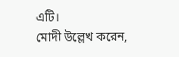এটি।
মোদী উল্লেখ করেন,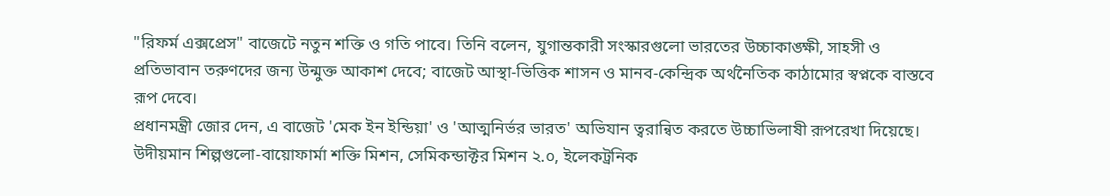"রিফর্ম এক্সপ্রেস" বাজেটে নতুন শক্তি ও গতি পাবে। তিনি বলেন, যুগান্তকারী সংস্কারগুলো ভারতের উচ্চাকাঙ্ক্ষী, সাহসী ও প্রতিভাবান তরুণদের জন্য উন্মুক্ত আকাশ দেবে; বাজেট আস্থা-ভিত্তিক শাসন ও মানব-কেন্দ্রিক অর্থনৈতিক কাঠামোর স্বপ্নকে বাস্তবে রূপ দেবে।
প্রধানমন্ত্রী জোর দেন, এ বাজেট 'মেক ইন ইন্ডিয়া' ও 'আত্মনির্ভর ভারত' অভিযান ত্বরান্বিত করতে উচ্চাভিলাষী রূপরেখা দিয়েছে। উদীয়মান শিল্পগুলো-বায়োফার্মা শক্তি মিশন, সেমিকন্ডাক্টর মিশন ২.০, ইলেকট্রনিক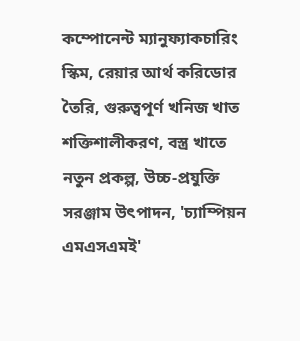কম্পোনেন্ট ম্যানুফ্যাকচারিং স্কিম, রেয়ার আর্থ করিডোর তৈরি, গুরুত্বপূর্ণ খনিজ খাত শক্তিশালীকরণ, বস্ত্র খাতে নতুন প্রকল্প, উচ্চ-প্রযুক্তি সরঞ্জাম উৎপাদন, 'চ্যাম্পিয়ন এমএসএমই'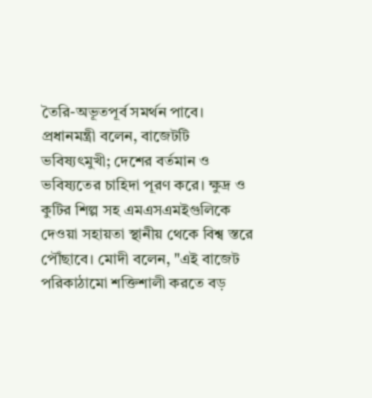তৈরি-অভূতপূর্ব সমর্থন পাবে।
প্রধানমন্ত্রী বলেন, বাজেটটি ভবিষ্যৎমুখী; দেশের বর্তমান ও ভবিষ্যতের চাহিদা পূরণ করে। ক্ষুদ্র ও কুটির শিল্প সহ এমএসএমইগুলিকে দেওয়া সহায়তা স্থানীয় থেকে বিশ্ব স্তরে পৌঁছাবে। মোদী বলেন, "এই বাজেট পরিকাঠামো শক্তিশালী করতে বড়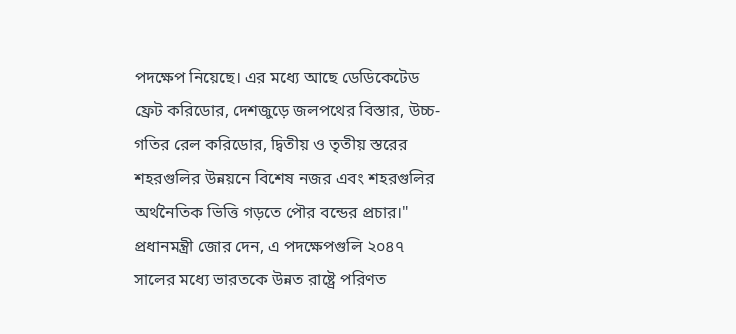পদক্ষেপ নিয়েছে। এর মধ্যে আছে ডেডিকেটেড ফ্রেট করিডোর, দেশজুড়ে জলপথের বিস্তার, উচ্চ-গতির রেল করিডোর, দ্বিতীয় ও তৃতীয় স্তরের শহরগুলির উন্নয়নে বিশেষ নজর এবং শহরগুলির অর্থনৈতিক ভিত্তি গড়তে পৌর বন্ডের প্রচার।"
প্রধানমন্ত্রী জোর দেন, এ পদক্ষেপগুলি ২০৪৭ সালের মধ্যে ভারতকে উন্নত রাষ্ট্রে পরিণত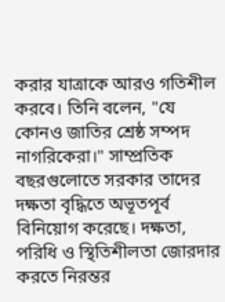করার যাত্রাকে আরও গতিশীল করবে। তিনি বলেন, "যে কোনও জাতির শ্রেষ্ঠ সম্পদ নাগরিকেরা।" সাম্প্রতিক বছরগুলোতে সরকার তাদের দক্ষতা বৃদ্ধিতে অভূতপূর্ব বিনিয়োগ করেছে। দক্ষতা, পরিধি ও স্থিতিশীলতা জোরদার করতে নিরন্তর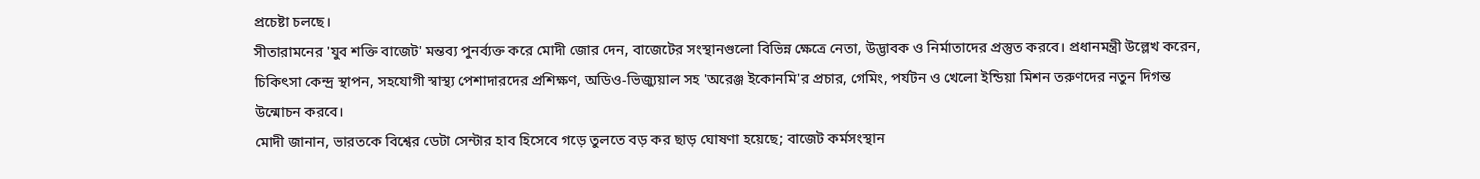প্রচেষ্টা চলছে।
সীতারামনের 'যুব শক্তি বাজেট' মন্তব্য পুনর্ব্যক্ত করে মোদী জোর দেন, বাজেটের সংস্থানগুলো বিভিন্ন ক্ষেত্রে নেতা, উদ্ভাবক ও নির্মাতাদের প্রস্তুত করবে। প্রধানমন্ত্রী উল্লেখ করেন, চিকিৎসা কেন্দ্র স্থাপন, সহযোগী স্বাস্থ্য পেশাদারদের প্রশিক্ষণ, অডিও-ভিজ্যুয়াল সহ 'অরেঞ্জ ইকোনমি'র প্রচার, গেমিং, পর্যটন ও খেলো ইন্ডিয়া মিশন তরুণদের নতুন দিগন্ত উন্মোচন করবে।
মোদী জানান, ভারতকে বিশ্বের ডেটা সেন্টার হাব হিসেবে গড়ে তুলতে বড় কর ছাড় ঘোষণা হয়েছে; বাজেট কর্মসংস্থান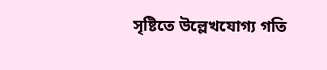সৃষ্টিতে উল্লেখযোগ্য গতি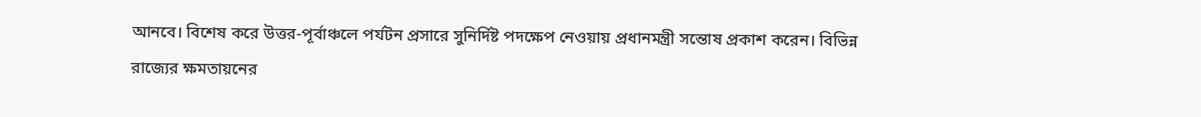আনবে। বিশেষ করে উত্তর-পূর্বাঞ্চলে পর্যটন প্রসারে সুনির্দিষ্ট পদক্ষেপ নেওয়ায় প্রধানমন্ত্রী সন্তোষ প্রকাশ করেন। বিভিন্ন রাজ্যের ক্ষমতায়নের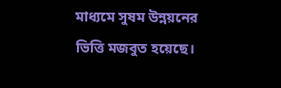মাধ্যমে সুষম উন্নয়নের ভিত্তি মজবুত হয়েছে।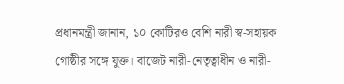প্রধানমন্ত্রী জানান, ১০ কোটিরও বেশি নারী স্ব-সহায়ক গোষ্ঠীর সঙ্গে যুক্ত। বাজেট নারী-নেতৃত্বাধীন ও নারী-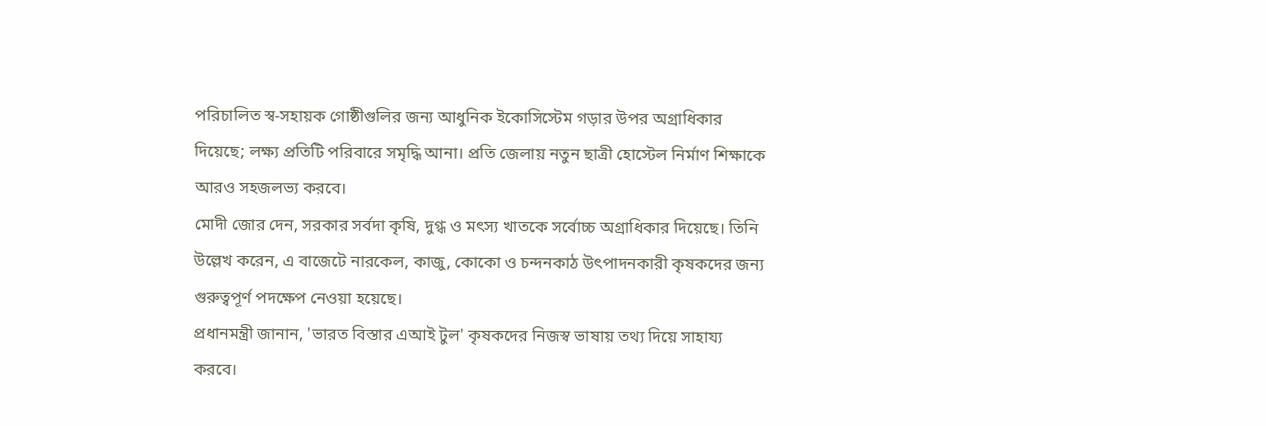পরিচালিত স্ব-সহায়ক গোষ্ঠীগুলির জন্য আধুনিক ইকোসিস্টেম গড়ার উপর অগ্রাধিকার দিয়েছে; লক্ষ্য প্রতিটি পরিবারে সমৃদ্ধি আনা। প্রতি জেলায় নতুন ছাত্রী হোস্টেল নির্মাণ শিক্ষাকে আরও সহজলভ্য করবে।
মোদী জোর দেন, সরকার সর্বদা কৃষি, দুগ্ধ ও মৎস্য খাতকে সর্বোচ্চ অগ্রাধিকার দিয়েছে। তিনি উল্লেখ করেন, এ বাজেটে নারকেল, কাজু, কোকো ও চন্দনকাঠ উৎপাদনকারী কৃষকদের জন্য গুরুত্বপূর্ণ পদক্ষেপ নেওয়া হয়েছে।
প্রধানমন্ত্রী জানান, 'ভারত বিস্তার এআই টুল' কৃষকদের নিজস্ব ভাষায় তথ্য দিয়ে সাহায্য করবে।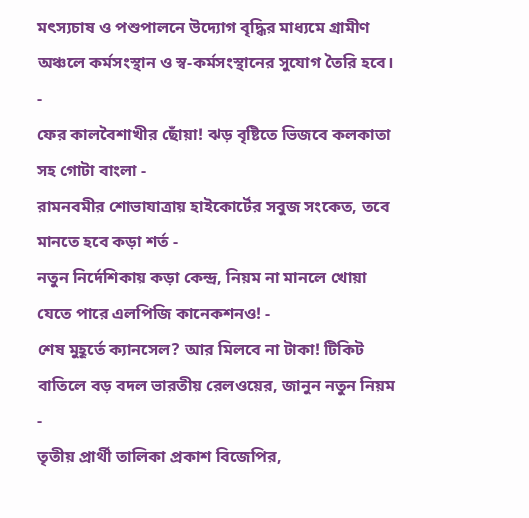মৎস্যচাষ ও পশুপালনে উদ্যোগ বৃদ্ধির মাধ্যমে গ্রামীণ অঞ্চলে কর্মসংস্থান ও স্ব-কর্মসংস্থানের সুযোগ তৈরি হবে।
-
ফের কালবৈশাখীর ছোঁয়া! ঝড় বৃষ্টিতে ভিজবে কলকাতা সহ গোটা বাংলা -
রামনবমীর শোভাযাত্রায় হাইকোর্টের সবুজ সংকেত, তবে মানতে হবে কড়া শর্ত -
নতুন নির্দেশিকায় কড়া কেন্দ্র, নিয়ম না মানলে খোয়া যেতে পারে এলপিজি কানেকশনও! -
শেষ মুহূর্তে ক্যানসেল? আর মিলবে না টাকা! টিকিট বাতিলে বড় বদল ভারতীয় রেলওয়ের, জানুন নতুন নিয়ম -
তৃতীয় প্রার্থী তালিকা প্রকাশ বিজেপির,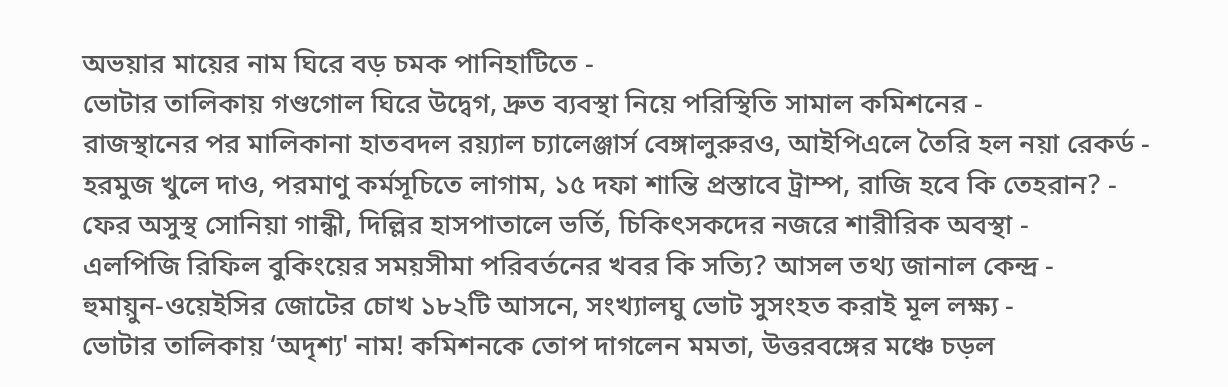অভয়ার মায়ের নাম ঘিরে বড় চমক পানিহাটিতে -
ভোটার তালিকায় গণ্ডগোল ঘিরে উদ্বেগ, দ্রুত ব্যবস্থা নিয়ে পরিস্থিতি সামাল কমিশনের -
রাজস্থানের পর মালিকানা হাতবদল রয়্যাল চ্যালেঞ্জার্স বেঙ্গালুরুরও, আইপিএলে তৈরি হল নয়া রেকর্ড -
হরমুজ খুলে দাও, পরমাণু কর্মসূচিতে লাগাম, ১৫ দফা শান্তি প্রস্তাবে ট্রাম্প, রাজি হবে কি তেহরান? -
ফের অসুস্থ সোনিয়া গান্ধী, দিল্লির হাসপাতালে ভর্তি, চিকিৎসকদের নজরে শারীরিক অবস্থা -
এলপিজি রিফিল বুকিংয়ের সময়সীমা পরিবর্তনের খবর কি সত্যি? আসল তথ্য জানাল কেন্দ্র -
হুমায়ুন-ওয়েইসির জোটের চোখ ১৮২টি আসনে, সংখ্যালঘু ভোট সুসংহত করাই মূল লক্ষ্য -
ভোটার তালিকায় ‘অদৃশ্য' নাম! কমিশনকে তোপ দাগলেন মমতা, উত্তরবঙ্গের মঞ্চে চড়ল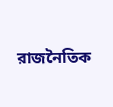রাজনৈতিক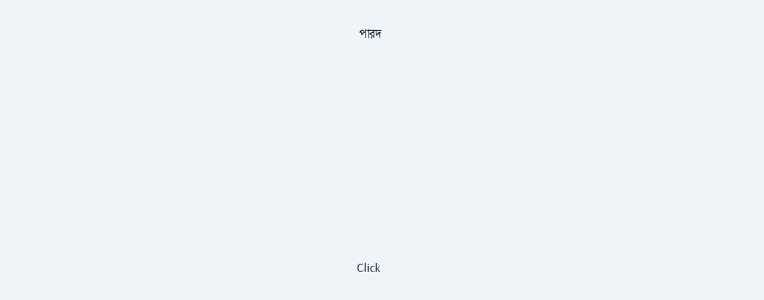পারদ












Click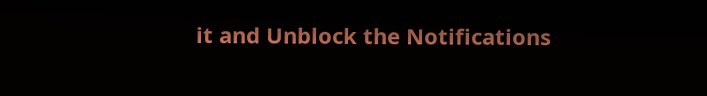it and Unblock the Notifications